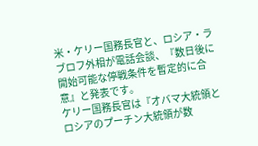米・ケリー国務長官と、ロシア・ラブロフ外相が電話会談、『数日後に開始可能な停戦条件を暫定的に合意』と発表です。
ケリー国務長官は『オバマ大統領とロシアのプーチン大統領が数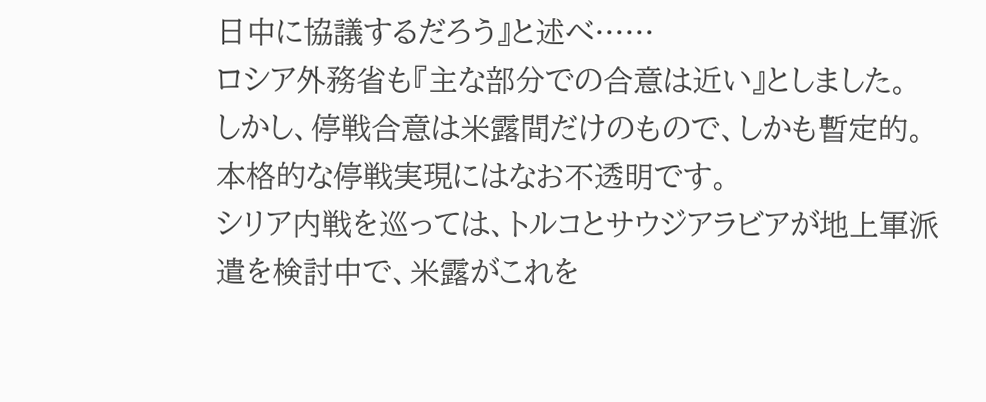日中に協議するだろう』と述べ……
ロシア外務省も『主な部分での合意は近い』としました。
しかし、停戦合意は米露間だけのもので、しかも暫定的。本格的な停戦実現にはなお不透明です。
シリア内戦を巡っては、トルコとサウジアラビアが地上軍派遣を検討中で、米露がこれを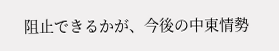阻止できるかが、今後の中東情勢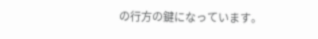の行方の鍵になっています。